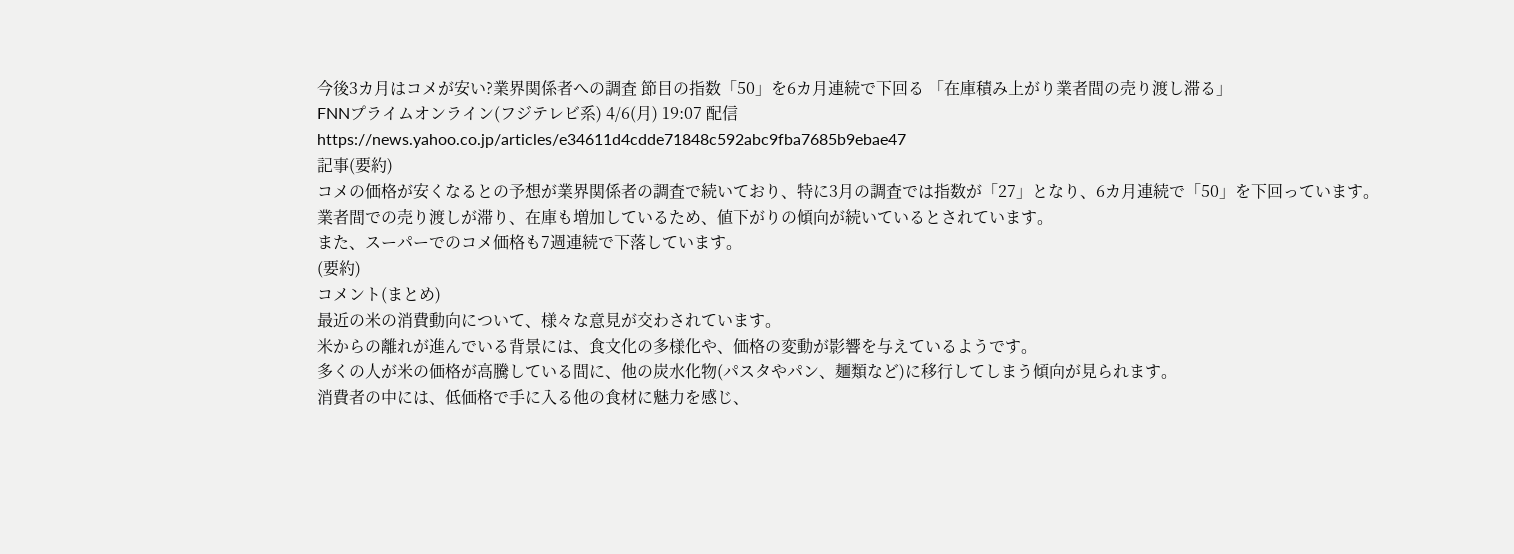今後3カ月はコメが安い?業界関係者への調査 節目の指数「50」を6カ月連続で下回る 「在庫積み上がり業者間の売り渡し滞る」
FNNプライムオンライン(フジテレビ系) 4/6(月) 19:07 配信
https://news.yahoo.co.jp/articles/e34611d4cdde71848c592abc9fba7685b9ebae47
記事(要約)
コメの価格が安くなるとの予想が業界関係者の調査で続いており、特に3月の調査では指数が「27」となり、6カ月連続で「50」を下回っています。
業者間での売り渡しが滞り、在庫も増加しているため、値下がりの傾向が続いているとされています。
また、スーパーでのコメ価格も7週連続で下落しています。
(要約)
コメント(まとめ)
最近の米の消費動向について、様々な意見が交わされています。
米からの離れが進んでいる背景には、食文化の多様化や、価格の変動が影響を与えているようです。
多くの人が米の価格が高騰している間に、他の炭水化物(パスタやパン、麺類など)に移行してしまう傾向が見られます。
消費者の中には、低価格で手に入る他の食材に魅力を感じ、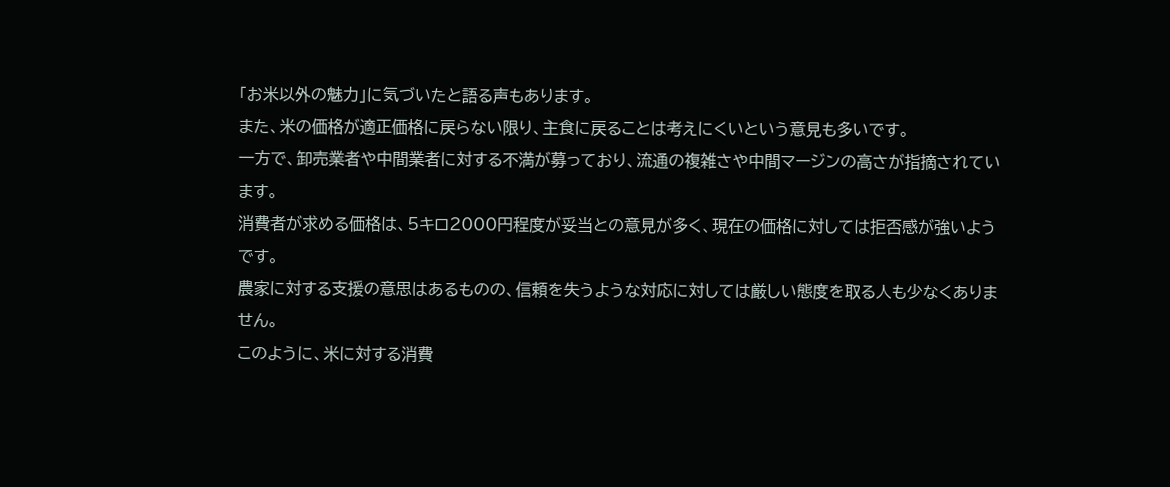「お米以外の魅力」に気づいたと語る声もあります。
また、米の価格が適正価格に戻らない限り、主食に戻ることは考えにくいという意見も多いです。
一方で、卸売業者や中間業者に対する不満が募っており、流通の複雑さや中間マージンの高さが指摘されています。
消費者が求める価格は、5キロ2000円程度が妥当との意見が多く、現在の価格に対しては拒否感が強いようです。
農家に対する支援の意思はあるものの、信頼を失うような対応に対しては厳しい態度を取る人も少なくありません。
このように、米に対する消費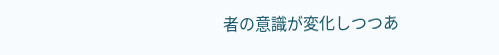者の意識が変化しつつあ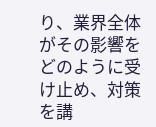り、業界全体がその影響をどのように受け止め、対策を講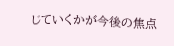じていくかが今後の焦点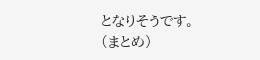となりそうです。
(まとめ)